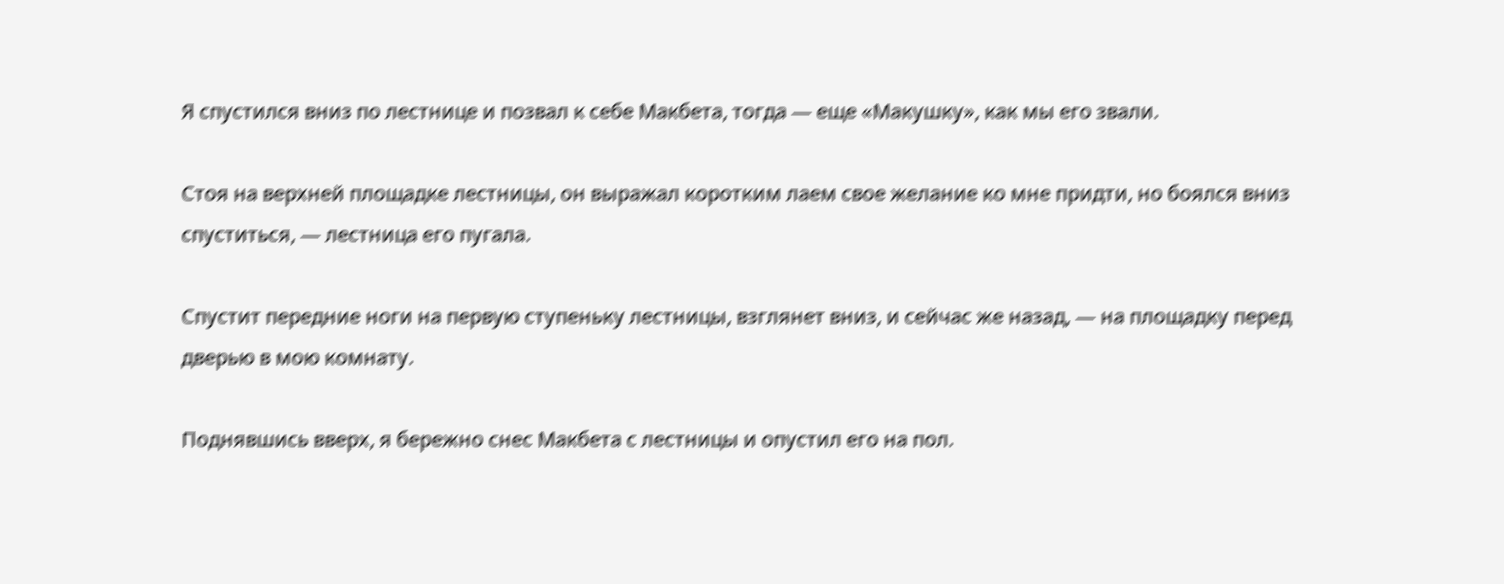Я спустился вниз по лестнице и позвал к себе Макбета, тогда — еще «Макушку», как мы его звали.

Стоя на верхней площадке лестницы, он выражал коротким лаем свое желание ко мне придти, но боялся вниз спуститься, — лестница его пугала.

Спустит передние ноги на первую ступеньку лестницы, взглянет вниз, и сейчас же назад, — на площадку перед дверью в мою комнату.

Поднявшись вверх, я бережно снес Макбета с лестницы и опустил его на пол.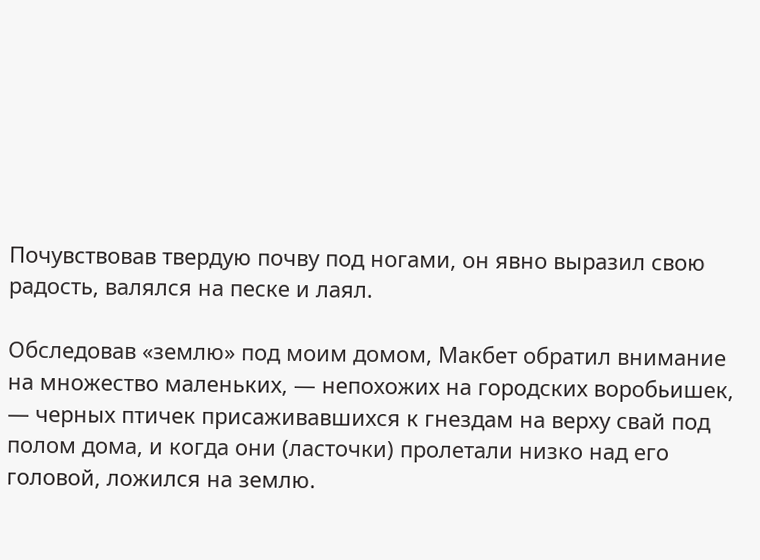Почувствовав твердую почву под ногами, он явно выразил свою радость, валялся на песке и лаял.

Обследовав «землю» под моим домом, Макбет обратил внимание на множество маленьких, — непохожих на городских воробьишек, — черных птичек присаживавшихся к гнездам на верху свай под полом дома, и когда они (ласточки) пролетали низко над его головой, ложился на землю.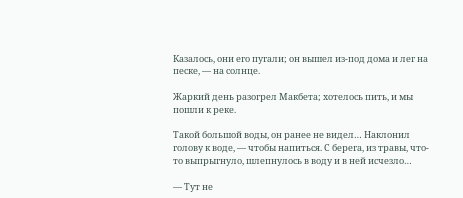Казалось, они его пугали; он вышел из-под дома и лег на песке, — на солнце.

Жаркий день разогрел Макбета; хотелось пить, и мы пошли к реке.

Такой большой воды, он ранее не видел… Наклонил голову к воде, — чтобы напиться. С берега, из травы, что-то выпрыгнуло, шлепнулось в воду и в ней исчезло…

— Тут не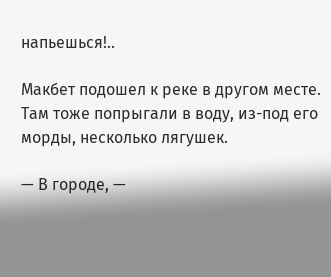напьешься!..

Макбет подошел к реке в другом месте. Там тоже попрыгали в воду, из-под его морды, несколько лягушек.

— В городе, —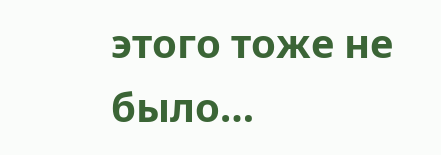этого тоже не было…